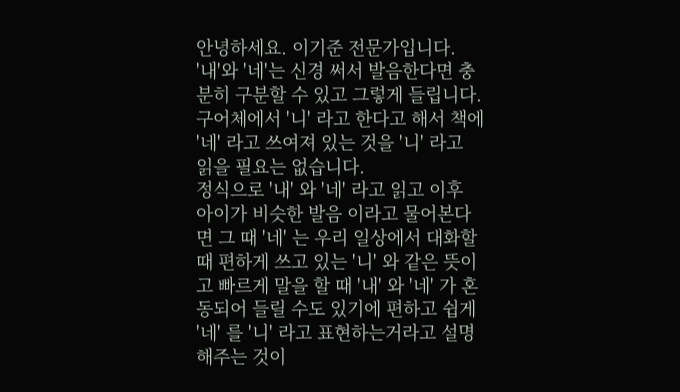안녕하세요. 이기준 전문가입니다.
'내'와 '네'는 신경 써서 발음한다면 충분히 구분할 수 있고 그렇게 들립니다.
구어체에서 '니' 라고 한다고 해서 책에 '네' 라고 쓰여져 있는 것을 '니' 라고 읽을 필요는 없습니다.
정식으로 '내' 와 '네' 라고 읽고 이후 아이가 비슷한 발음 이라고 물어본다면 그 때 '네' 는 우리 일상에서 대화할 때 편하게 쓰고 있는 '니' 와 같은 뜻이고 빠르게 말을 할 때 '내' 와 '네' 가 혼동되어 들릴 수도 있기에 편하고 쉽게 '네' 를 '니' 라고 표현하는거라고 설명해주는 것이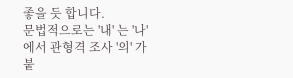좋을 듯 합니다.
문법적으로는 '내' 는 '나' 에서 관형격 조사 '의' 가 붙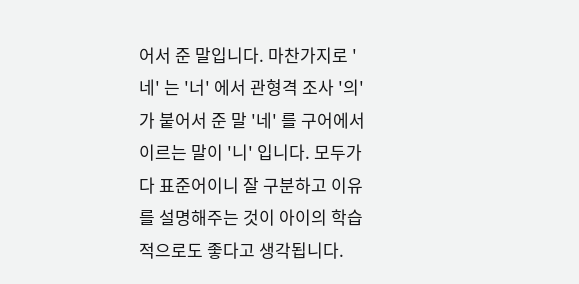어서 준 말입니다. 마찬가지로 '네' 는 '너' 에서 관형격 조사 '의' 가 붙어서 준 말 '네' 를 구어에서 이르는 말이 '니' 입니다. 모두가 다 표준어이니 잘 구분하고 이유를 설명해주는 것이 아이의 학습적으로도 좋다고 생각됩니다.